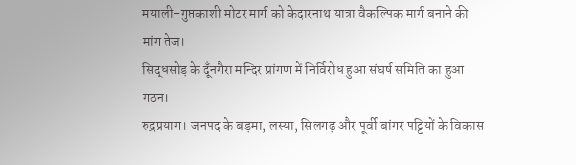मयाली-गुप्तकाशी मोटर मार्ग को केदारनाथ यात्रा वैकल्पिक मार्ग बनाने की मांग तेज।
सिद्धसोड़ के दूँनगैरा मन्दिर प्रांगण में निर्विरोध हुआ संघर्ष समिति का हुआ गठन।
रुद्रप्रयाग। जनपद के बड़मा, लस्या, सिलगढ़ और पूर्वी बांगर पट्टियों के विकास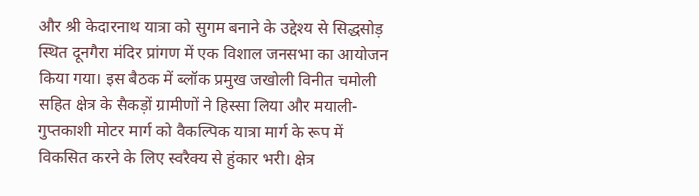और श्री केदारनाथ यात्रा को सुगम बनाने के उद्देश्य से सिद्धसोड़ स्थित दूनगैरा मंदिर प्रांगण में एक विशाल जनसभा का आयोजन किया गया। इस बैठक में ब्लॉक प्रमुख जखोली विनीत चमोली सहित क्षेत्र के सैकड़ों ग्रामीणों ने हिस्सा लिया और मयाली-गुप्तकाशी मोटर मार्ग को वैकल्पिक यात्रा मार्ग के रूप में विकसित करने के लिए स्वरैक्य से हुंकार भरी। क्षेत्र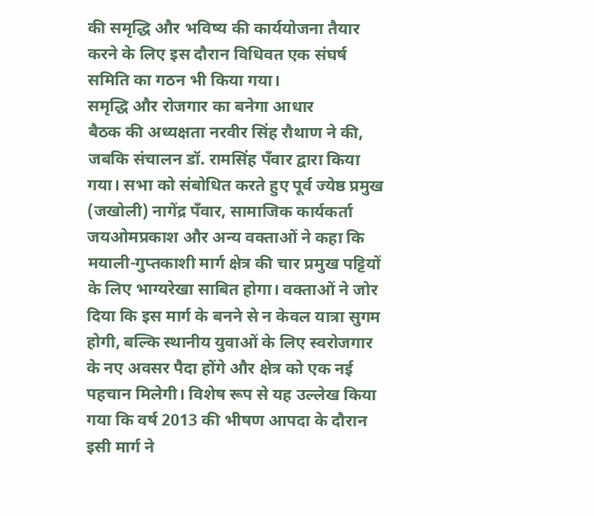की समृद्धि और भविष्य की कार्ययोजना तैयार करने के लिए इस दौरान विधिवत एक संघर्ष समिति का गठन भी किया गया।
समृद्धि और रोजगार का बनेगा आधार
बैठक की अध्यक्षता नरवीर सिंह रौथाण ने की, जबकि संचालन डॉ. रामसिंह पँवार द्वारा किया गया। सभा को संबोधित करते हुए पूर्व ज्येष्ठ प्रमुख (जखोली) नागेंद्र पँवार, सामाजिक कार्यकर्ता जयओमप्रकाश और अन्य वक्ताओं ने कहा कि मयाली-गुप्तकाशी मार्ग क्षेत्र की चार प्रमुख पट्टियों के लिए भाग्यरेखा साबित होगा। वक्ताओं ने जोर दिया कि इस मार्ग के बनने से न केवल यात्रा सुगम होगी, बल्कि स्थानीय युवाओं के लिए स्वरोजगार के नए अवसर पैदा होंगे और क्षेत्र को एक नई पहचान मिलेगी। विशेष रूप से यह उल्लेख किया गया कि वर्ष 2013 की भीषण आपदा के दौरान इसी मार्ग ने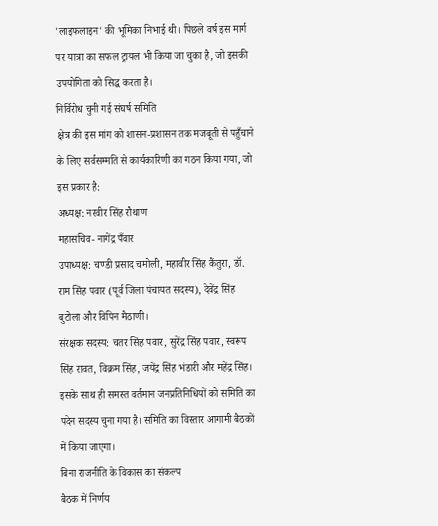'लाइफलाइन' की भूमिका निभाई थी। पिछले वर्ष इस मार्ग पर यात्रा का सफल ट्रायल भी किया जा चुका है, जो इसकी उपयोगिता को सिद्ध करता है।
निर्विरोध चुनी गई संघर्ष समिति
क्षेत्र की इस मांग को शासन-प्रशासन तक मजबूती से पहुँचाने के लिए सर्वसम्मति से कार्यकारिणी का गठन किया गया, जो इस प्रकार है:
अध्यक्ष: नरवीर सिंह रौथाण
महासचिव- नागेंद्र पँवार
उपाध्यक्ष: चण्डी प्रसाद चमोली, महावीर सिंह कैंतुरा, डॉ. राम सिंह पवार (पूर्व जिला पंचायत सदस्य), देवेंद्र सिंह बुटोला और विपिन मैठाणी।
संरक्षक सदस्य: चतर सिंह पवार, सुरेंद्र सिंह पवार, स्वरूप सिंह रावत, विक्रम सिंह, जयेंद्र सिंह भंडारी और महेंद्र सिंह। इसके साथ ही समस्त वर्तमान जनप्रतिनिधियों को समिति का पदेन सदस्य चुना गया है। समिति का विस्तार आगामी बैठकों में किया जाएगा।
बिना राजनीति के विकास का संकल्प
बैठक में निर्णय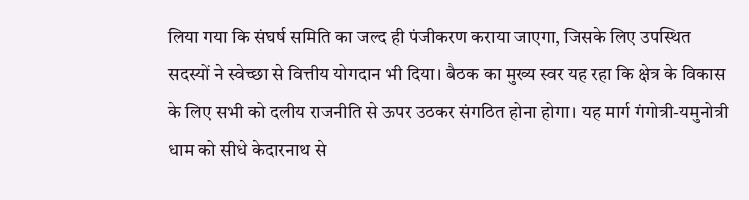लिया गया कि संघर्ष समिति का जल्द ही पंजीकरण कराया जाएगा, जिसके लिए उपस्थित सदस्यों ने स्वेच्छा से वित्तीय योगदान भी दिया। बैठक का मुख्य स्वर यह रहा कि क्षेत्र के विकास के लिए सभी को दलीय राजनीति से ऊपर उठकर संगठित होना होगा। यह मार्ग गंगोत्री-यमुनोत्री धाम को सीधे केदारनाथ से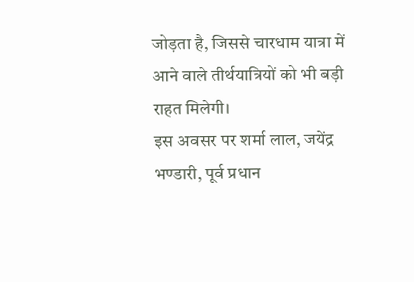जोड़ता है, जिससे चारधाम यात्रा में आने वाले तीर्थयात्रियों को भी बड़ी राहत मिलेगी।
इस अवसर पर शर्मा लाल, जयेंद्र भण्डारी, पूर्व प्रधान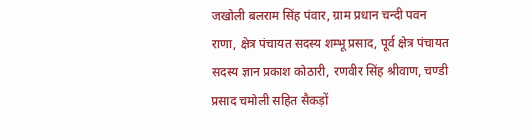जखोली बलराम सिंह पंवार, ग्राम प्रधान चन्दी पवन राणा, क्षेत्र पंचायत सदस्य शम्भू प्रसाद, पूर्व क्षेत्र पंचायत सदस्य ज्ञान प्रकाश कोठारी, रणवीर सिंह श्रीवाण, चण्डी प्रसाद चमोली सहित सैकड़ों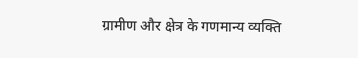ग्रामीण और क्षेत्र के गणमान्य व्यक्ति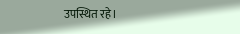उपस्थित रहे।